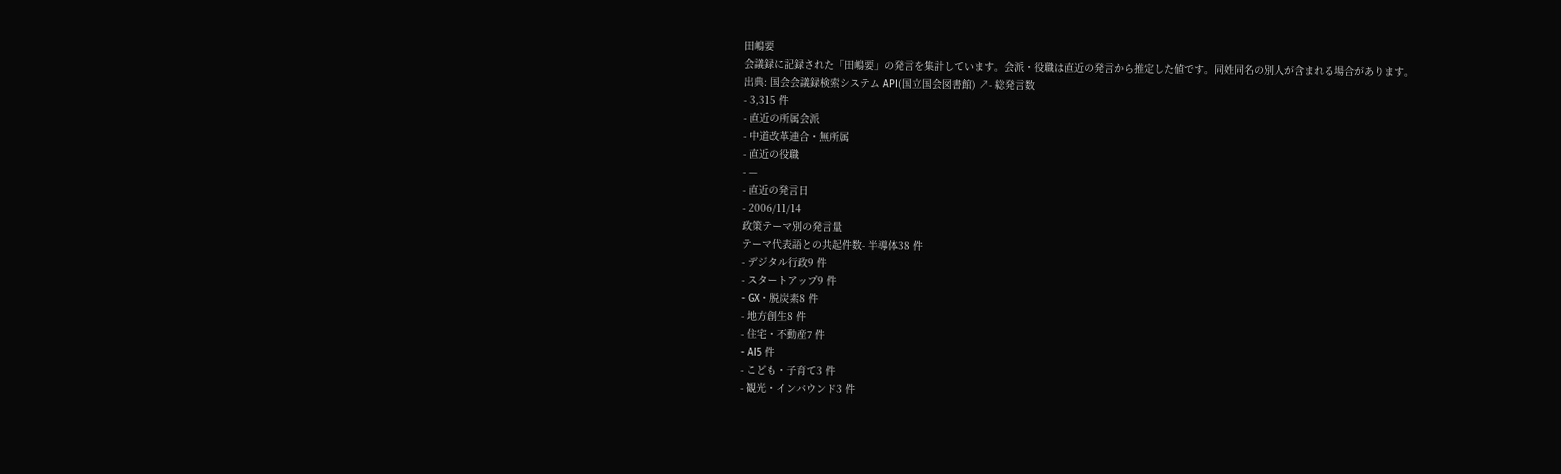田嶋要
会議録に記録された「田嶋要」の発言を集計しています。会派・役職は直近の発言から推定した値です。同姓同名の別人が含まれる場合があります。
出典: 国会会議録検索システム API(国立国会図書館) ↗- 総発言数
- 3,315 件
- 直近の所属会派
- 中道改革連合・無所属
- 直近の役職
- —
- 直近の発言日
- 2006/11/14
政策テーマ別の発言量
テーマ代表語との共起件数- 半導体38 件
- デジタル行政9 件
- スタートアップ9 件
- GX・脱炭素8 件
- 地方創生8 件
- 住宅・不動産7 件
- AI5 件
- こども・子育て3 件
- 観光・インバウンド3 件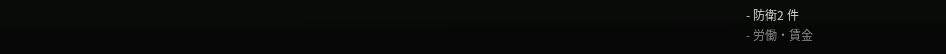- 防衛2 件
- 労働・賃金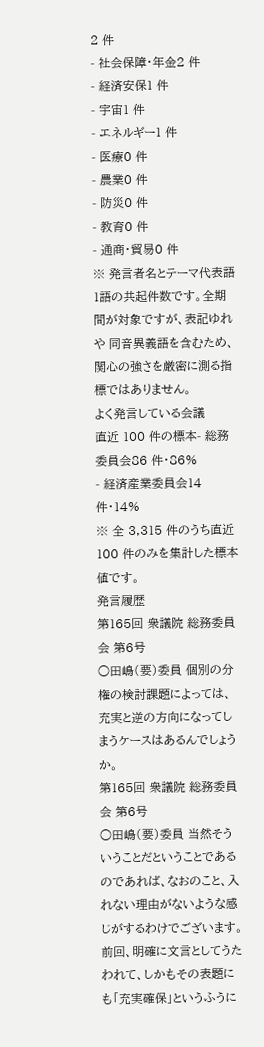2 件
- 社会保障・年金2 件
- 経済安保1 件
- 宇宙1 件
- エネルギー1 件
- 医療0 件
- 農業0 件
- 防災0 件
- 教育0 件
- 通商・貿易0 件
※ 発言者名とテーマ代表語1語の共起件数です。全期間が対象ですが、表記ゆれや 同音異義語を含むため、関心の強さを厳密に測る指標ではありません。
よく発言している会議
直近 100 件の標本- 総務委員会86 件・86%
- 経済産業委員会14 件・14%
※ 全 3,315 件のうち直近 100 件のみを集計した標本値です。
発言履歴
第165回 衆議院 総務委員会 第6号
○田嶋(要)委員 個別の分権の検討課題によっては、充実と逆の方向になってしまうケースはあるんでしょうか。
第165回 衆議院 総務委員会 第6号
○田嶋(要)委員 当然そういうことだということであるのであれば、なおのこと、入れない理由がないような感じがするわけでございます。前回、明確に文言としてうたわれて、しかもその表題にも「充実確保」というふうに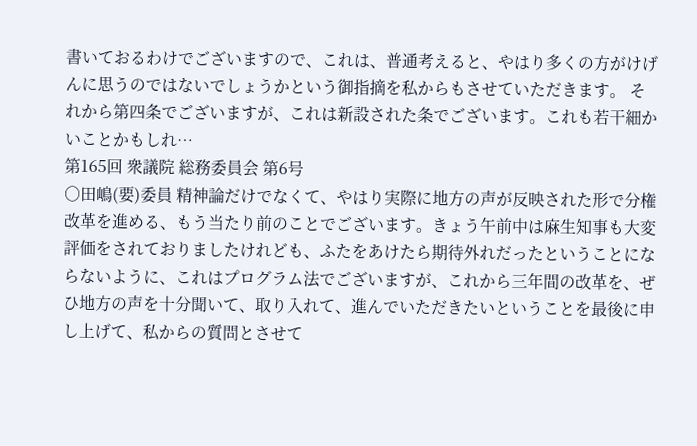書いておるわけでございますので、これは、普通考えると、やはり多くの方がけげんに思うのではないでしょうかという御指摘を私からもさせていただきます。 それから第四条でございますが、これは新設された条でございます。これも若干細かいことかもしれ…
第165回 衆議院 総務委員会 第6号
○田嶋(要)委員 精神論だけでなくて、やはり実際に地方の声が反映された形で分権改革を進める、もう当たり前のことでございます。きょう午前中は麻生知事も大変評価をされておりましたけれども、ふたをあけたら期待外れだったということにならないように、これはプログラム法でございますが、これから三年間の改革を、ぜひ地方の声を十分聞いて、取り入れて、進んでいただきたいということを最後に申し上げて、私からの質問とさせて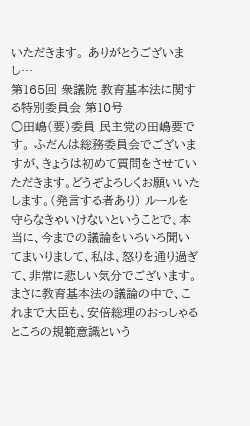いただきます。 ありがとうございまし…
第165回 衆議院 教育基本法に関する特別委員会 第10号
○田嶋(要)委員 民主党の田嶋要です。 ふだんは総務委員会でございますが、きょうは初めて質問をさせていただきます。どうぞよろしくお願いいたします。(発言する者あり) ルールを守らなきゃいけないということで、本当に、今までの議論をいろいろ聞いてまいりまして、私は、怒りを通り過ぎて、非常に悲しい気分でございます。まさに教育基本法の議論の中で、これまで大臣も、安倍総理のおっしゃるところの規範意識という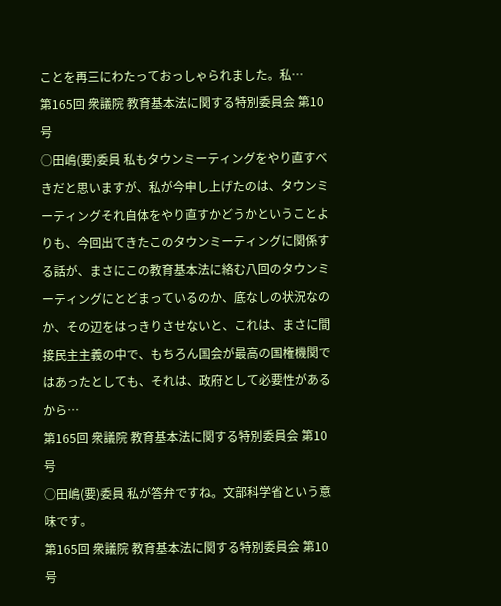ことを再三にわたっておっしゃられました。私…
第165回 衆議院 教育基本法に関する特別委員会 第10号
○田嶋(要)委員 私もタウンミーティングをやり直すべきだと思いますが、私が今申し上げたのは、タウンミーティングそれ自体をやり直すかどうかということよりも、今回出てきたこのタウンミーティングに関係する話が、まさにこの教育基本法に絡む八回のタウンミーティングにとどまっているのか、底なしの状況なのか、その辺をはっきりさせないと、これは、まさに間接民主主義の中で、もちろん国会が最高の国権機関ではあったとしても、それは、政府として必要性があるから…
第165回 衆議院 教育基本法に関する特別委員会 第10号
○田嶋(要)委員 私が答弁ですね。文部科学省という意味です。
第165回 衆議院 教育基本法に関する特別委員会 第10号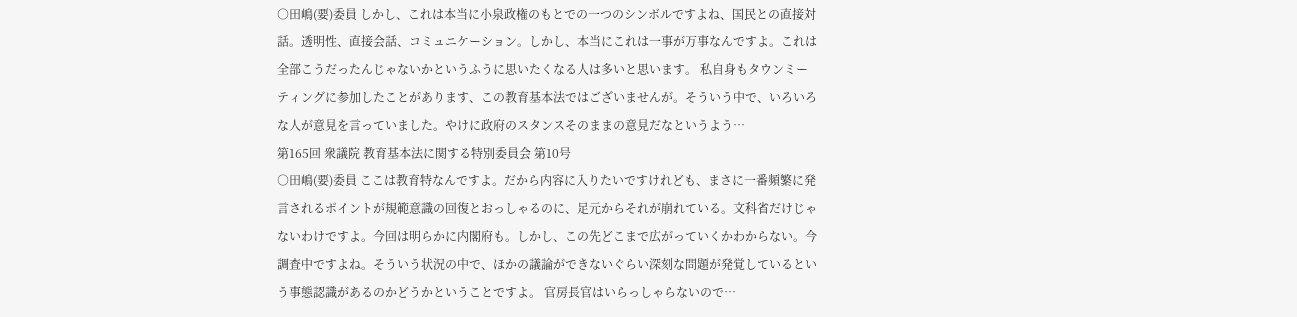○田嶋(要)委員 しかし、これは本当に小泉政権のもとでの一つのシンボルですよね、国民との直接対話。透明性、直接会話、コミュニケーション。しかし、本当にこれは一事が万事なんですよ。これは全部こうだったんじゃないかというふうに思いたくなる人は多いと思います。 私自身もタウンミーティングに参加したことがあります、この教育基本法ではございませんが。そういう中で、いろいろな人が意見を言っていました。やけに政府のスタンスそのままの意見だなというよう…
第165回 衆議院 教育基本法に関する特別委員会 第10号
○田嶋(要)委員 ここは教育特なんですよ。だから内容に入りたいですけれども、まさに一番頻繁に発言されるポイントが規範意識の回復とおっしゃるのに、足元からそれが崩れている。文科省だけじゃないわけですよ。今回は明らかに内閣府も。しかし、この先どこまで広がっていくかわからない。今調査中ですよね。そういう状況の中で、ほかの議論ができないぐらい深刻な問題が発覚しているという事態認識があるのかどうかということですよ。 官房長官はいらっしゃらないので…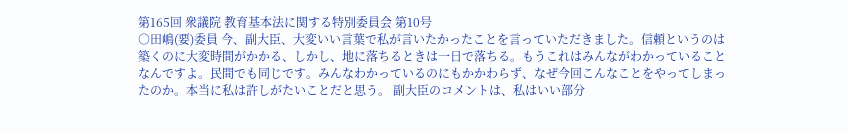第165回 衆議院 教育基本法に関する特別委員会 第10号
○田嶋(要)委員 今、副大臣、大変いい言葉で私が言いたかったことを言っていただきました。信頼というのは築くのに大変時間がかかる、しかし、地に落ちるときは一日で落ちる。もうこれはみんながわかっていることなんですよ。民間でも同じです。みんなわかっているのにもかかわらず、なぜ今回こんなことをやってしまったのか。本当に私は許しがたいことだと思う。 副大臣のコメントは、私はいい部分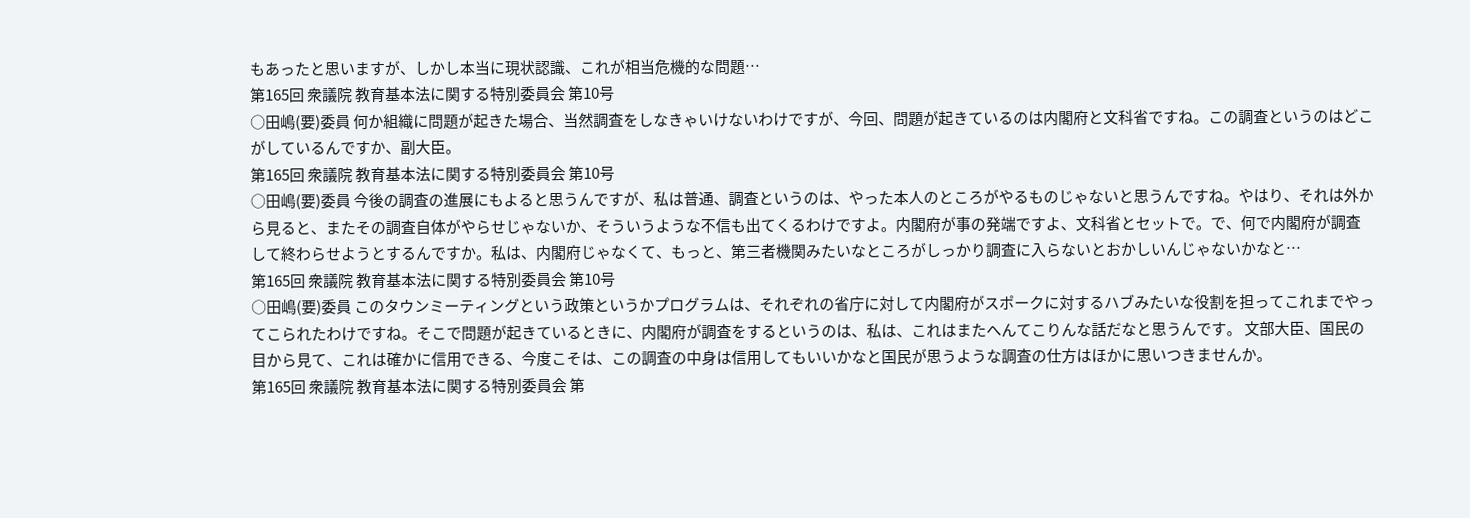もあったと思いますが、しかし本当に現状認識、これが相当危機的な問題…
第165回 衆議院 教育基本法に関する特別委員会 第10号
○田嶋(要)委員 何か組織に問題が起きた場合、当然調査をしなきゃいけないわけですが、今回、問題が起きているのは内閣府と文科省ですね。この調査というのはどこがしているんですか、副大臣。
第165回 衆議院 教育基本法に関する特別委員会 第10号
○田嶋(要)委員 今後の調査の進展にもよると思うんですが、私は普通、調査というのは、やった本人のところがやるものじゃないと思うんですね。やはり、それは外から見ると、またその調査自体がやらせじゃないか、そういうような不信も出てくるわけですよ。内閣府が事の発端ですよ、文科省とセットで。で、何で内閣府が調査して終わらせようとするんですか。私は、内閣府じゃなくて、もっと、第三者機関みたいなところがしっかり調査に入らないとおかしいんじゃないかなと…
第165回 衆議院 教育基本法に関する特別委員会 第10号
○田嶋(要)委員 このタウンミーティングという政策というかプログラムは、それぞれの省庁に対して内閣府がスポークに対するハブみたいな役割を担ってこれまでやってこられたわけですね。そこで問題が起きているときに、内閣府が調査をするというのは、私は、これはまたへんてこりんな話だなと思うんです。 文部大臣、国民の目から見て、これは確かに信用できる、今度こそは、この調査の中身は信用してもいいかなと国民が思うような調査の仕方はほかに思いつきませんか。
第165回 衆議院 教育基本法に関する特別委員会 第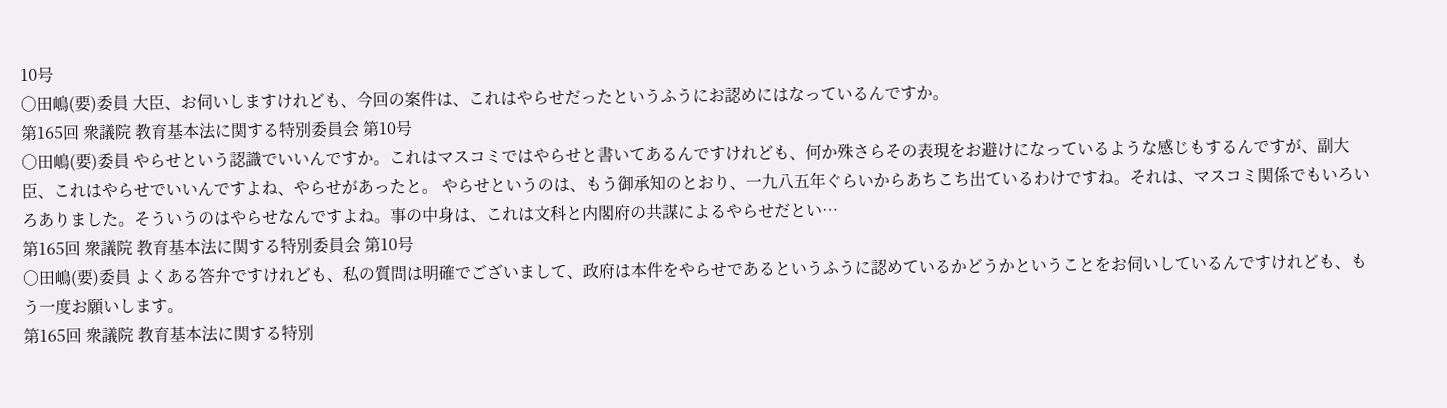10号
○田嶋(要)委員 大臣、お伺いしますけれども、今回の案件は、これはやらせだったというふうにお認めにはなっているんですか。
第165回 衆議院 教育基本法に関する特別委員会 第10号
○田嶋(要)委員 やらせという認識でいいんですか。これはマスコミではやらせと書いてあるんですけれども、何か殊さらその表現をお避けになっているような感じもするんですが、副大臣、これはやらせでいいんですよね、やらせがあったと。 やらせというのは、もう御承知のとおり、一九八五年ぐらいからあちこち出ているわけですね。それは、マスコミ関係でもいろいろありました。そういうのはやらせなんですよね。事の中身は、これは文科と内閣府の共謀によるやらせだとい…
第165回 衆議院 教育基本法に関する特別委員会 第10号
○田嶋(要)委員 よくある答弁ですけれども、私の質問は明確でございまして、政府は本件をやらせであるというふうに認めているかどうかということをお伺いしているんですけれども、もう一度お願いします。
第165回 衆議院 教育基本法に関する特別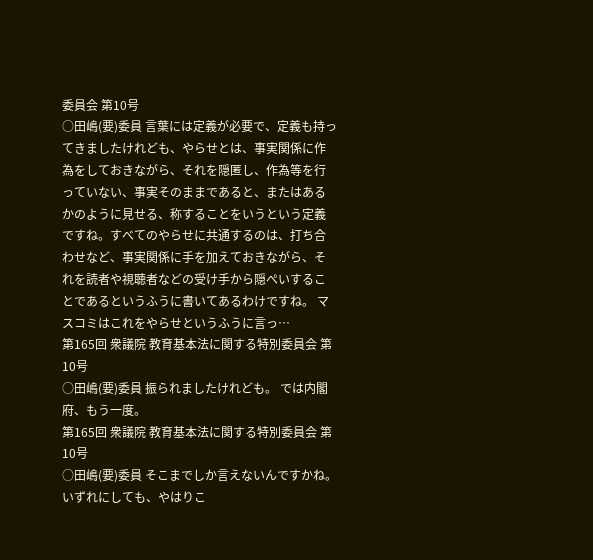委員会 第10号
○田嶋(要)委員 言葉には定義が必要で、定義も持ってきましたけれども、やらせとは、事実関係に作為をしておきながら、それを隠匿し、作為等を行っていない、事実そのままであると、またはあるかのように見せる、称することをいうという定義ですね。すべてのやらせに共通するのは、打ち合わせなど、事実関係に手を加えておきながら、それを読者や視聴者などの受け手から隠ぺいすることであるというふうに書いてあるわけですね。 マスコミはこれをやらせというふうに言っ…
第165回 衆議院 教育基本法に関する特別委員会 第10号
○田嶋(要)委員 振られましたけれども。 では内閣府、もう一度。
第165回 衆議院 教育基本法に関する特別委員会 第10号
○田嶋(要)委員 そこまでしか言えないんですかね。 いずれにしても、やはりこ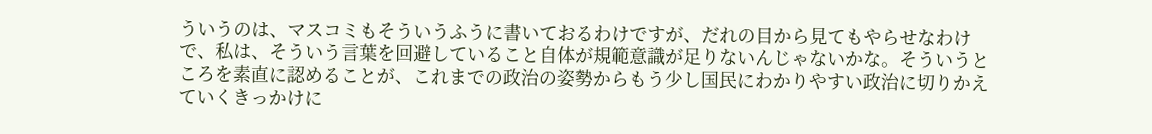ういうのは、マスコミもそういうふうに書いておるわけですが、だれの目から見てもやらせなわけで、私は、そういう言葉を回避していること自体が規範意識が足りないんじゃないかな。そういうところを素直に認めることが、これまでの政治の姿勢からもう少し国民にわかりやすい政治に切りかえていくきっかけに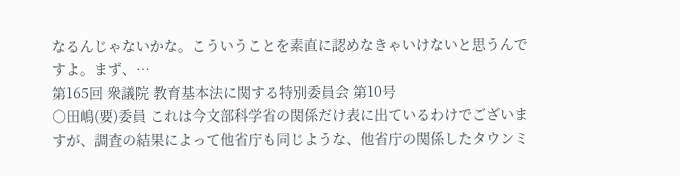なるんじゃないかな。こういうことを素直に認めなきゃいけないと思うんですよ。まず、…
第165回 衆議院 教育基本法に関する特別委員会 第10号
○田嶋(要)委員 これは今文部科学省の関係だけ表に出ているわけでございますが、調査の結果によって他省庁も同じような、他省庁の関係したタウンミ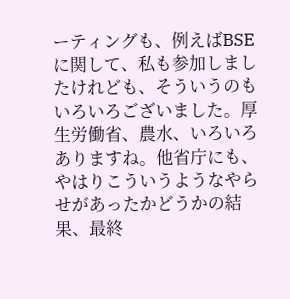ーティングも、例えばBSEに関して、私も参加しましたけれども、そういうのもいろいろございました。厚生労働省、農水、いろいろありますね。他省庁にも、やはりこういうようなやらせがあったかどうかの結果、最終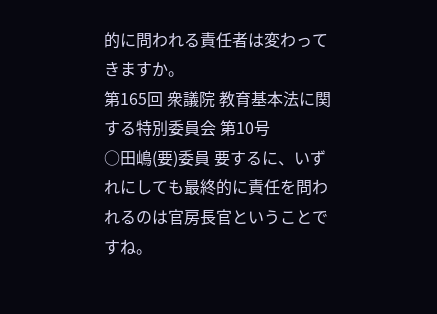的に問われる責任者は変わってきますか。
第165回 衆議院 教育基本法に関する特別委員会 第10号
○田嶋(要)委員 要するに、いずれにしても最終的に責任を問われるのは官房長官ということですね。